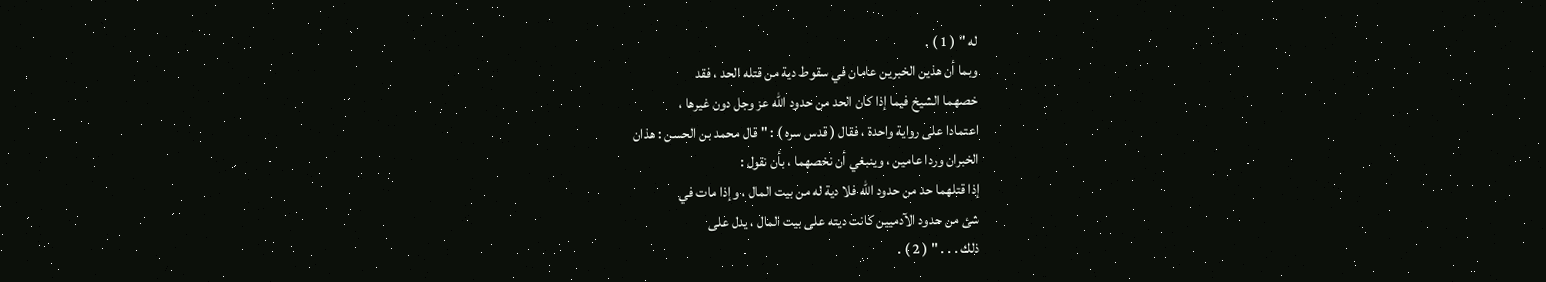له " ( 1 ) .
وبما أن هذين الخبرين عامان في سقوط دية من قتله الحد ، فقد
خصهما الشيخ فيما إذا كان الحد من حدود الله عز وجل دون غيرها ،
اعتمادا على رواية واحدة ، فقال ( قدس سره ) : " قال محمد بن الحسن : هذان
الخبران وردا عامين ، وينبغي أن نخصهما ، بأن نقول :
إذا قتلهما حد من حدود الله فلا دية له من بيت المال ، وإذا مات في
شئ من حدود الآدميين كانت ديته على بيت المال ، يدل على
ذلك . . . " ( 2 ) .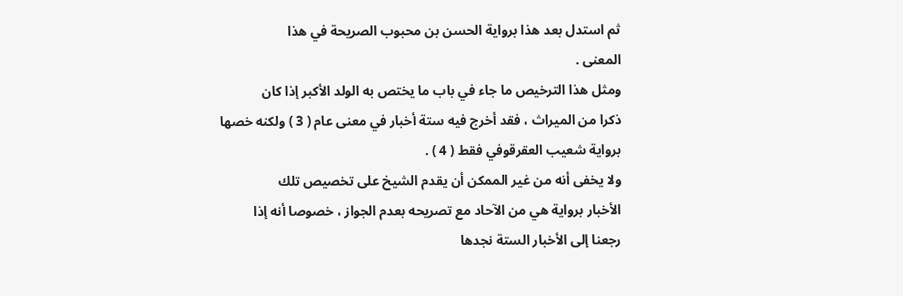ثم استدل بعد هذا برواية الحسن بن محبوب الصريحة في هذا
المعنى .
ومثل هذا الترخيص ما جاء في باب ما يختص به الولد الأكبر إذا كان
ذكرا من الميراث ، فقد أخرج فيه ستة أخبار في معنى عام ( 3 ) ولكنه خصها
برواية شعيب العقرقوفي فقط ( 4 ) .
ولا يخفى أنه من غير الممكن أن يقدم الشيخ على تخصيص تلك
الأخبار برواية هي من الآحاد مع تصريحه بعدم الجواز ، خصوصا أنه إذا
رجعنا إلى الأخبار الستة نجدها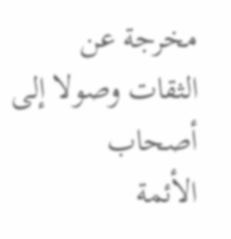مخرجة عن الثقات وصولا إلى أصحاب
الأئمة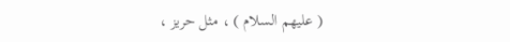( عليهم السلام ) ، مثل حريز ،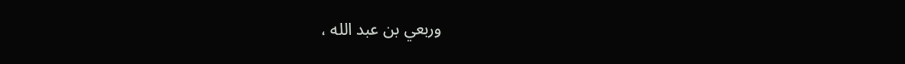وربعي بن عبد الله ،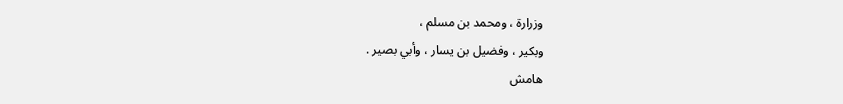وزرارة ، ومحمد بن مسلم ،
وبكير ، وفضيل بن يسار ، وأبي بصير .
هامش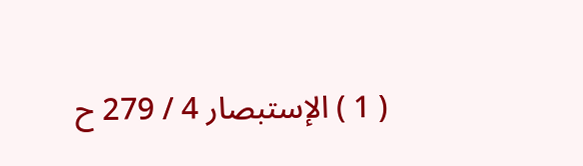( 1 ) الإستبصار 4 / 279 ح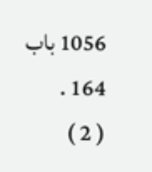1056 باب 164 .
( 2 )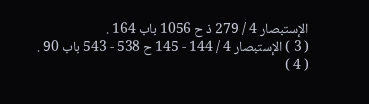الإستبصار 4 / 279 ذ ح 1056 باب 164 .
( 3 ) الإستبصار 4 / 144 - 145 ح 538 - 543 باب 90 .
( 4 )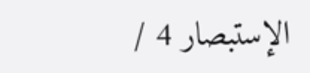الإستبصار 4 /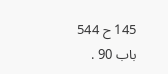145 ح 544 باب 90 .